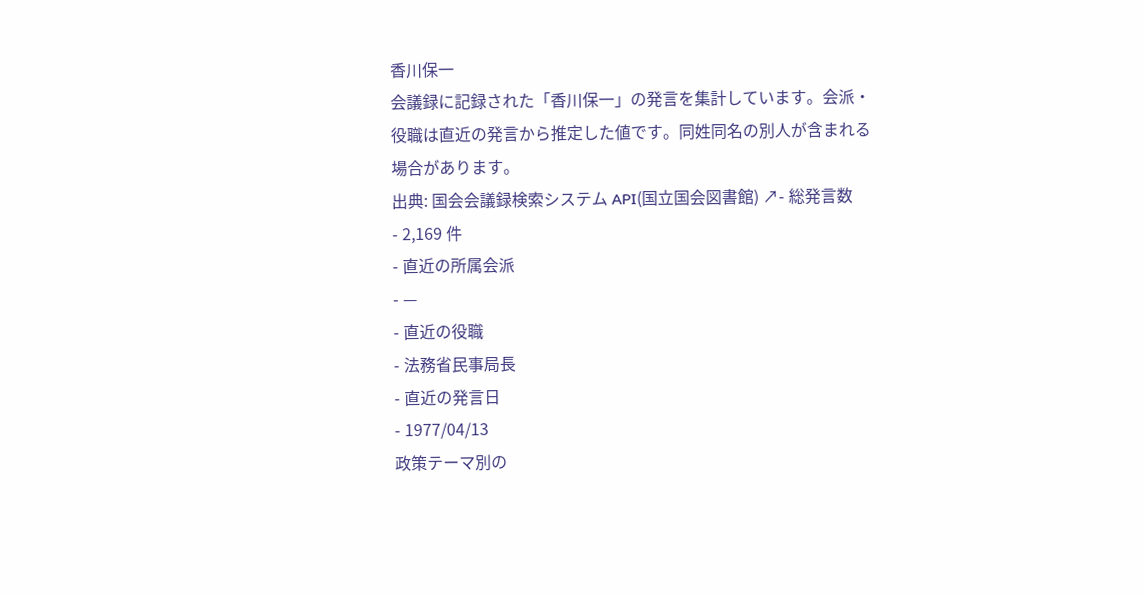香川保一
会議録に記録された「香川保一」の発言を集計しています。会派・役職は直近の発言から推定した値です。同姓同名の別人が含まれる場合があります。
出典: 国会会議録検索システム API(国立国会図書館) ↗- 総発言数
- 2,169 件
- 直近の所属会派
- —
- 直近の役職
- 法務省民事局長
- 直近の発言日
- 1977/04/13
政策テーマ別の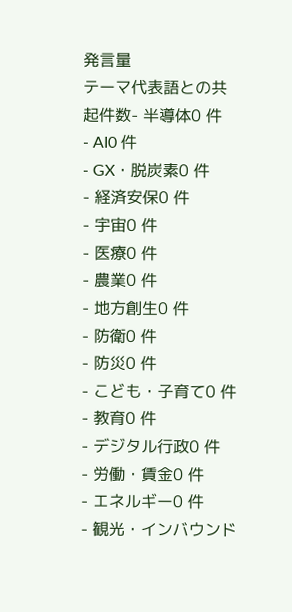発言量
テーマ代表語との共起件数- 半導体0 件
- AI0 件
- GX・脱炭素0 件
- 経済安保0 件
- 宇宙0 件
- 医療0 件
- 農業0 件
- 地方創生0 件
- 防衛0 件
- 防災0 件
- こども・子育て0 件
- 教育0 件
- デジタル行政0 件
- 労働・賃金0 件
- エネルギー0 件
- 観光・インバウンド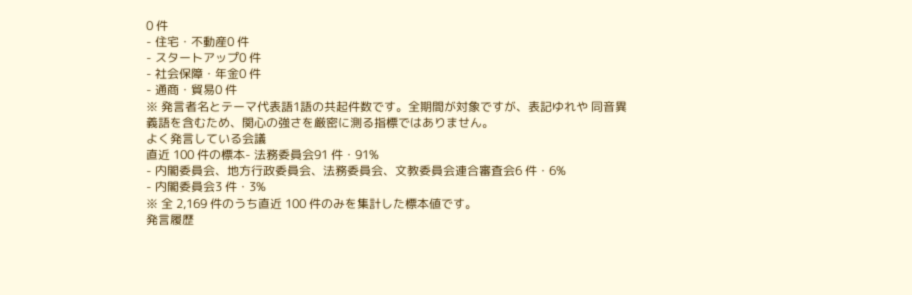0 件
- 住宅・不動産0 件
- スタートアップ0 件
- 社会保障・年金0 件
- 通商・貿易0 件
※ 発言者名とテーマ代表語1語の共起件数です。全期間が対象ですが、表記ゆれや 同音異義語を含むため、関心の強さを厳密に測る指標ではありません。
よく発言している会議
直近 100 件の標本- 法務委員会91 件・91%
- 内閣委員会、地方行政委員会、法務委員会、文教委員会連合審査会6 件・6%
- 内閣委員会3 件・3%
※ 全 2,169 件のうち直近 100 件のみを集計した標本値です。
発言履歴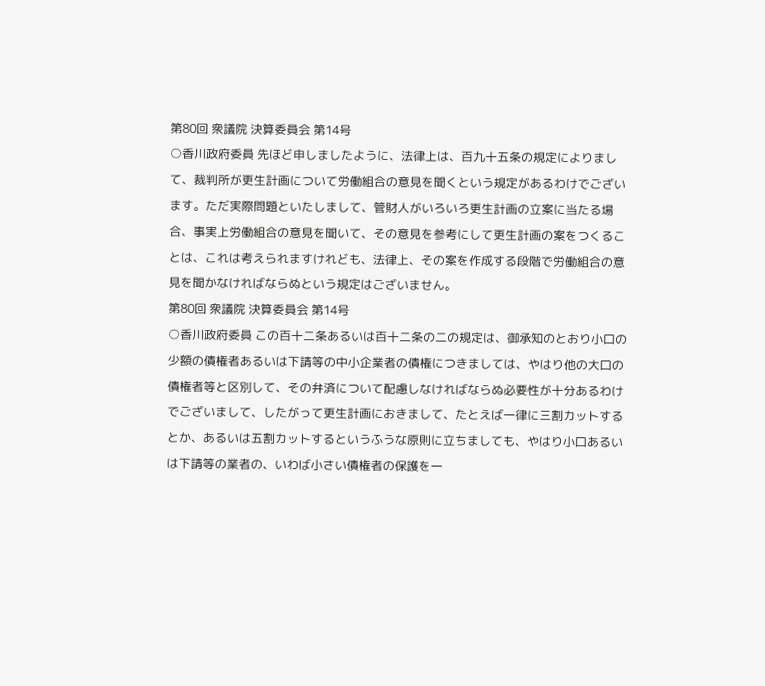第80回 衆議院 決算委員会 第14号
○香川政府委員 先ほど申しましたように、法律上は、百九十五条の規定によりまして、裁判所が更生計画について労働組合の意見を聞くという規定があるわけでございます。ただ実際問題といたしまして、管財人がいろいろ更生計画の立案に当たる場合、事実上労働組合の意見を聞いて、その意見を参考にして更生計画の案をつくることは、これは考えられますけれども、法律上、その案を作成する段階で労働組合の意見を聞かなければならぬという規定はございません。
第80回 衆議院 決算委員会 第14号
○香川政府委員 この百十二条あるいは百十二条の二の規定は、御承知のとおり小口の少額の債権者あるいは下請等の中小企業者の債権につきましては、やはり他の大口の債権者等と区別して、その弁済について配慮しなければならぬ必要性が十分あるわけでございまして、したがって更生計画におきまして、たとえば一律に三割カットするとか、あるいは五割カットするというふうな原則に立ちましても、やはり小口あるいは下請等の業者の、いわば小さい債権者の保護を一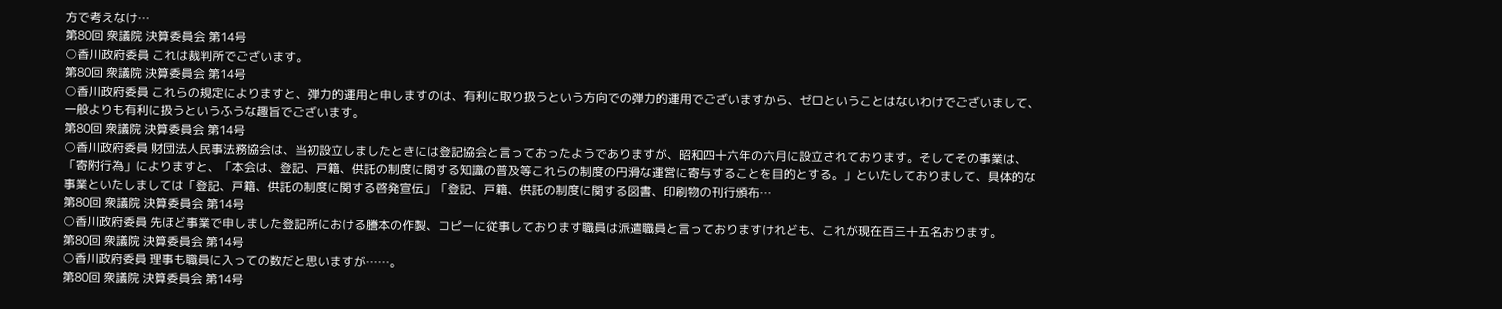方で考えなけ…
第80回 衆議院 決算委員会 第14号
○香川政府委員 これは裁判所でございます。
第80回 衆議院 決算委員会 第14号
○香川政府委員 これらの規定によりますと、弾力的運用と申しますのは、有利に取り扱うという方向での弾力的運用でございますから、ゼロということはないわけでございまして、一般よりも有利に扱うというふうな趣旨でございます。
第80回 衆議院 決算委員会 第14号
○香川政府委員 財団法人民事法務協会は、当初設立しましたときには登記協会と言っておったようでありますが、昭和四十六年の六月に設立されております。そしてその事業は、「寄附行為」によりますと、「本会は、登記、戸籍、供託の制度に関する知識の普及等これらの制度の円滑な運営に寄与することを目的とする。」といたしておりまして、具体的な事業といたしましては「登記、戸籍、供託の制度に関する啓発宣伝」「登記、戸籍、供託の制度に関する図書、印刷物の刊行頒布…
第80回 衆議院 決算委員会 第14号
○香川政府委員 先ほど事業で申しました登記所における謄本の作製、コピーに従事しております職員は派遣職員と言っておりますけれども、これが現在百三十五名おります。
第80回 衆議院 決算委員会 第14号
○香川政府委員 理事も職員に入っての数だと思いますが……。
第80回 衆議院 決算委員会 第14号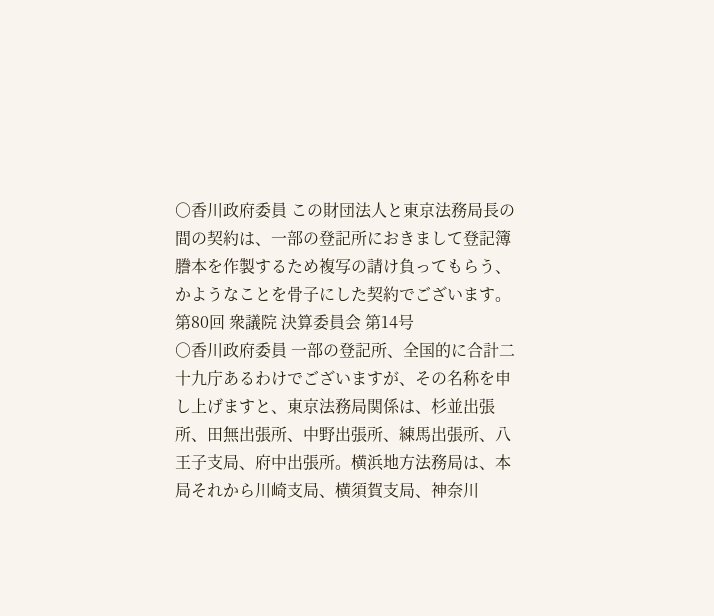○香川政府委員 この財団法人と東京法務局長の間の契約は、一部の登記所におきまして登記簿謄本を作製するため複写の請け負ってもらう、かようなことを骨子にした契約でございます。
第80回 衆議院 決算委員会 第14号
○香川政府委員 一部の登記所、全国的に合計二十九庁あるわけでございますが、その名称を申し上げますと、東京法務局関係は、杉並出張所、田無出張所、中野出張所、練馬出張所、八王子支局、府中出張所。横浜地方法務局は、本局それから川崎支局、横須賀支局、神奈川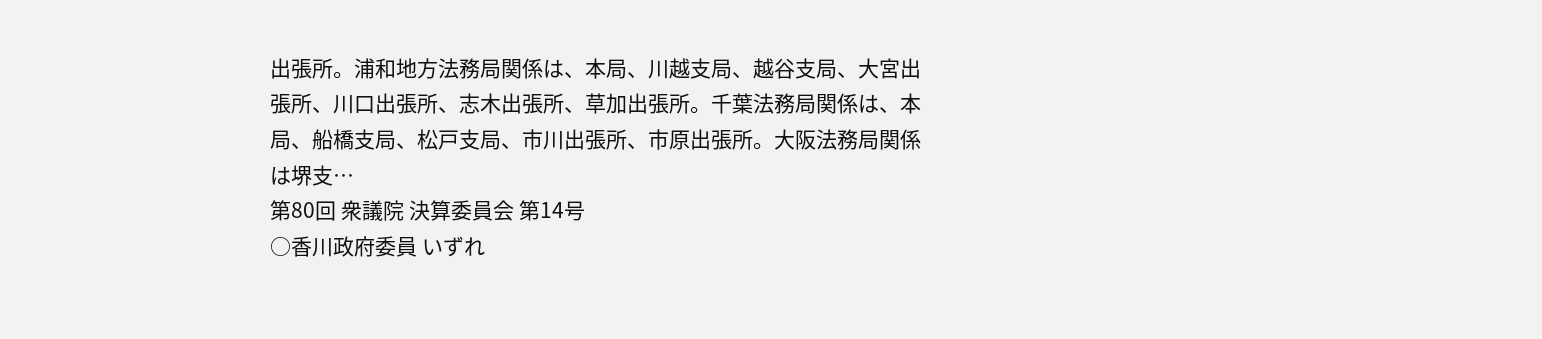出張所。浦和地方法務局関係は、本局、川越支局、越谷支局、大宮出張所、川口出張所、志木出張所、草加出張所。千葉法務局関係は、本局、船橋支局、松戸支局、市川出張所、市原出張所。大阪法務局関係は堺支…
第80回 衆議院 決算委員会 第14号
○香川政府委員 いずれ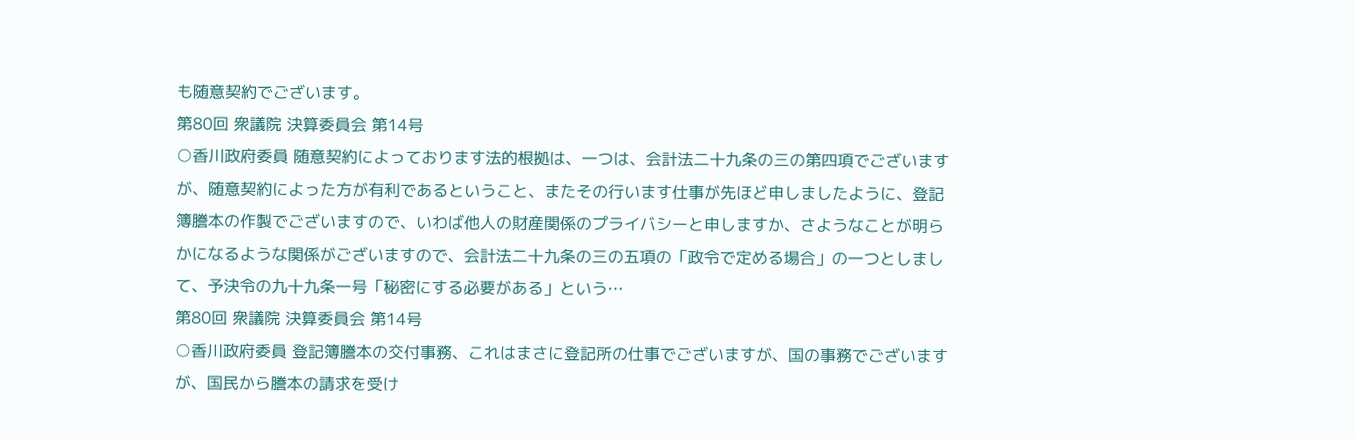も随意契約でございます。
第80回 衆議院 決算委員会 第14号
○香川政府委員 随意契約によっております法的根拠は、一つは、会計法二十九条の三の第四項でございますが、随意契約によった方が有利であるということ、またその行います仕事が先ほど申しましたように、登記簿謄本の作製でございますので、いわば他人の財産関係のプライバシーと申しますか、さようなことが明らかになるような関係がございますので、会計法二十九条の三の五項の「政令で定める場合」の一つとしまして、予決令の九十九条一号「秘密にする必要がある」という…
第80回 衆議院 決算委員会 第14号
○香川政府委員 登記簿謄本の交付事務、これはまさに登記所の仕事でございますが、国の事務でございますが、国民から謄本の請求を受け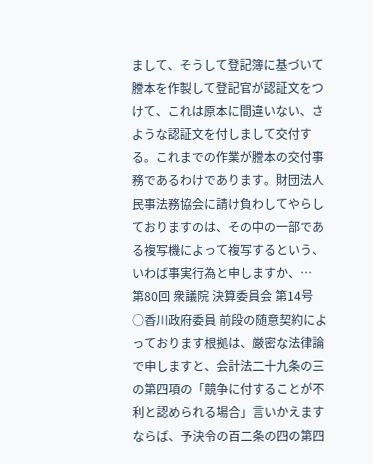まして、そうして登記簿に基づいて謄本を作製して登記官が認証文をつけて、これは原本に間違いない、さような認証文を付しまして交付する。これまでの作業が謄本の交付事務であるわけであります。財団法人民事法務協会に請け負わしてやらしておりますのは、その中の一部である複写機によって複写するという、いわば事実行為と申しますか、…
第80回 衆議院 決算委員会 第14号
○香川政府委員 前段の随意契約によっております根拠は、厳密な法律論で申しますと、会計法二十九条の三の第四項の「競争に付することが不利と認められる場合」言いかえますならば、予決令の百二条の四の第四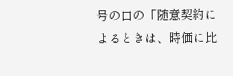号の口の「随意契約によるときは、時価に比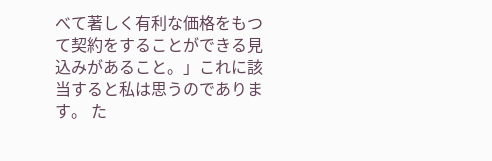べて著しく有利な価格をもつて契約をすることができる見込みがあること。」これに該当すると私は思うのであります。 た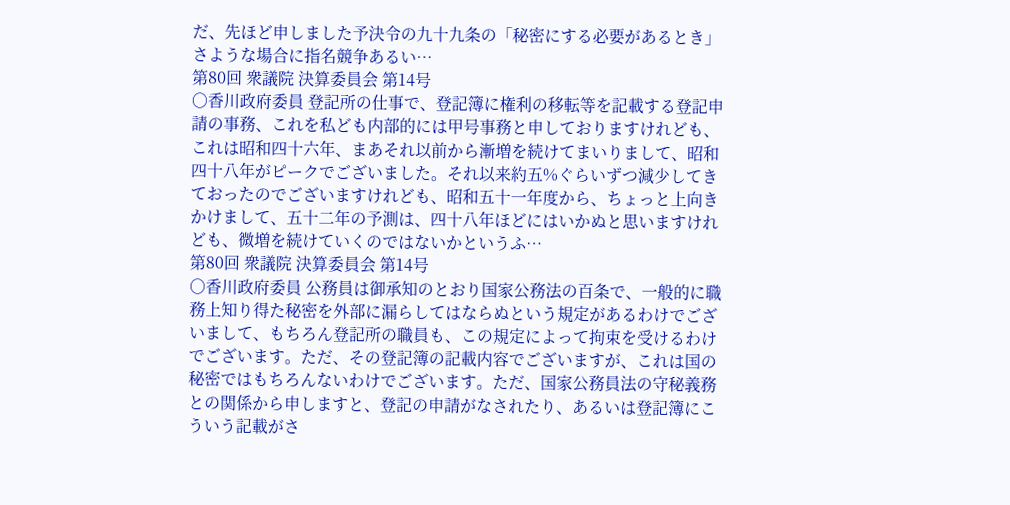だ、先ほど申しました予決令の九十九条の「秘密にする必要があるとき」さような場合に指名競争あるい…
第80回 衆議院 決算委員会 第14号
○香川政府委員 登記所の仕事で、登記簿に権利の移転等を記載する登記申請の事務、これを私ども内部的には甲号事務と申しておりますけれども、これは昭和四十六年、まあそれ以前から漸増を続けてまいりまして、昭和四十八年がピークでございました。それ以来約五%ぐらいずつ減少してきておったのでございますけれども、昭和五十一年度から、ちょっと上向きかけまして、五十二年の予測は、四十八年ほどにはいかぬと思いますけれども、微増を続けていくのではないかというふ…
第80回 衆議院 決算委員会 第14号
○香川政府委員 公務員は御承知のとおり国家公務法の百条で、一般的に職務上知り得た秘密を外部に漏らしてはならぬという規定があるわけでございまして、もちろん登記所の職員も、この規定によって拘束を受けるわけでございます。ただ、その登記簿の記載内容でございますが、これは国の秘密ではもちろんないわけでございます。ただ、国家公務員法の守秘義務との関係から申しますと、登記の申請がなされたり、あるいは登記簿にこういう記載がさ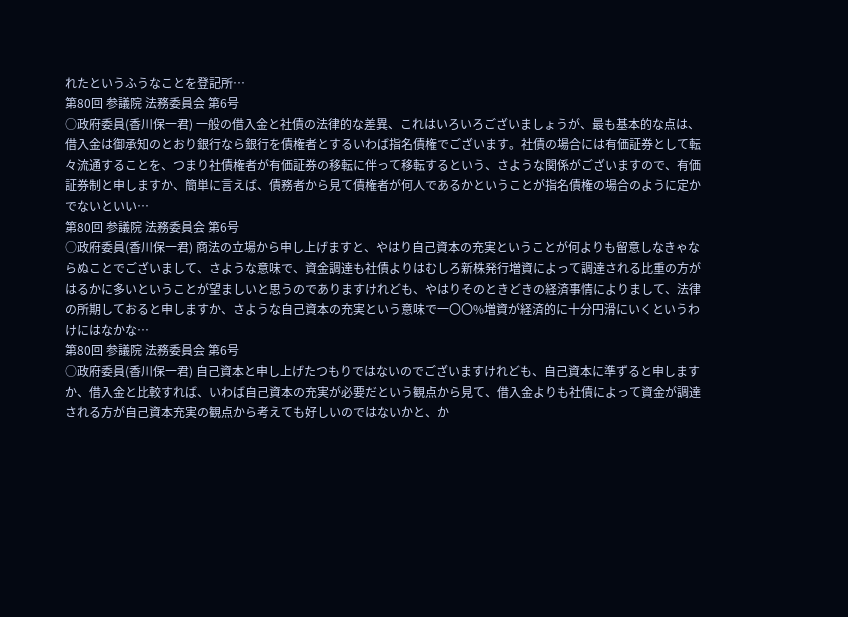れたというふうなことを登記所…
第80回 参議院 法務委員会 第6号
○政府委員(香川保一君) 一般の借入金と社債の法律的な差異、これはいろいろございましょうが、最も基本的な点は、借入金は御承知のとおり銀行なら銀行を債権者とするいわば指名債権でございます。社債の場合には有価証券として転々流通することを、つまり社債権者が有価証券の移転に伴って移転するという、さような関係がございますので、有価証券制と申しますか、簡単に言えば、債務者から見て債権者が何人であるかということが指名債権の場合のように定かでないといい…
第80回 参議院 法務委員会 第6号
○政府委員(香川保一君) 商法の立場から申し上げますと、やはり自己資本の充実ということが何よりも留意しなきゃならぬことでございまして、さような意味で、資金調達も社債よりはむしろ新株発行増資によって調達される比重の方がはるかに多いということが望ましいと思うのでありますけれども、やはりそのときどきの経済事情によりまして、法律の所期しておると申しますか、さような自己資本の充実という意味で一〇〇%増資が経済的に十分円滑にいくというわけにはなかな…
第80回 参議院 法務委員会 第6号
○政府委員(香川保一君) 自己資本と申し上げたつもりではないのでございますけれども、自己資本に準ずると申しますか、借入金と比較すれば、いわば自己資本の充実が必要だという観点から見て、借入金よりも社債によって資金が調達される方が自己資本充実の観点から考えても好しいのではないかと、か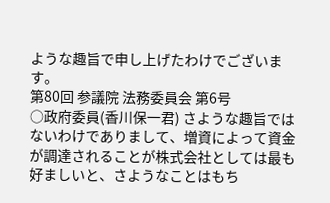ような趣旨で申し上げたわけでございます。
第80回 参議院 法務委員会 第6号
○政府委員(香川保一君) さような趣旨ではないわけでありまして、増資によって資金が調達されることが株式会社としては最も好ましいと、さようなことはもち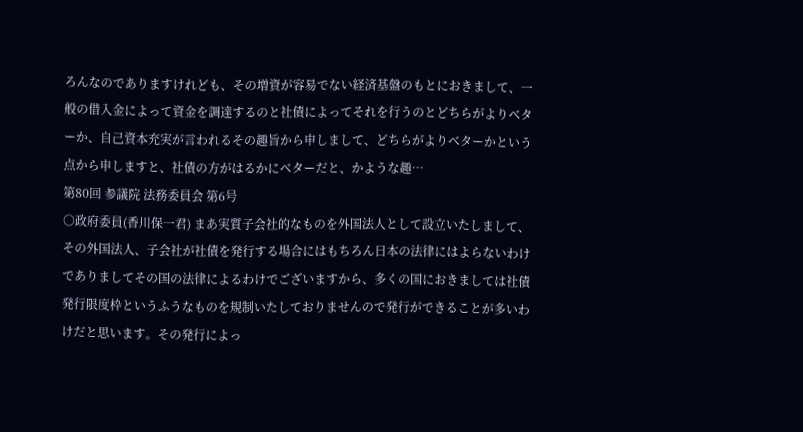ろんなのでありますけれども、その増資が容易でない経済基盤のもとにおきまして、一般の借入金によって資金を調達するのと社債によってそれを行うのとどちらがよりベターか、自己資本充実が言われるその趣旨から申しまして、どちらがよりベターかという点から申しますと、社債の方がはるかにベターだと、かような趣…
第80回 参議院 法務委員会 第6号
○政府委員(香川保一君) まあ実質子会社的なものを外国法人として設立いたしまして、その外国法人、子会社が社債を発行する場合にはもちろん日本の法律にはよらないわけでありましてその国の法律によるわけでございますから、多くの国におきましては社債発行限度枠というふうなものを規制いたしておりませんので発行ができることが多いわけだと思います。その発行によっ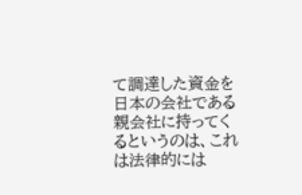て調達した資金を日本の会社である親会社に持ってくるというのは、これは法律的には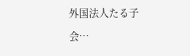外国法人たる子会…